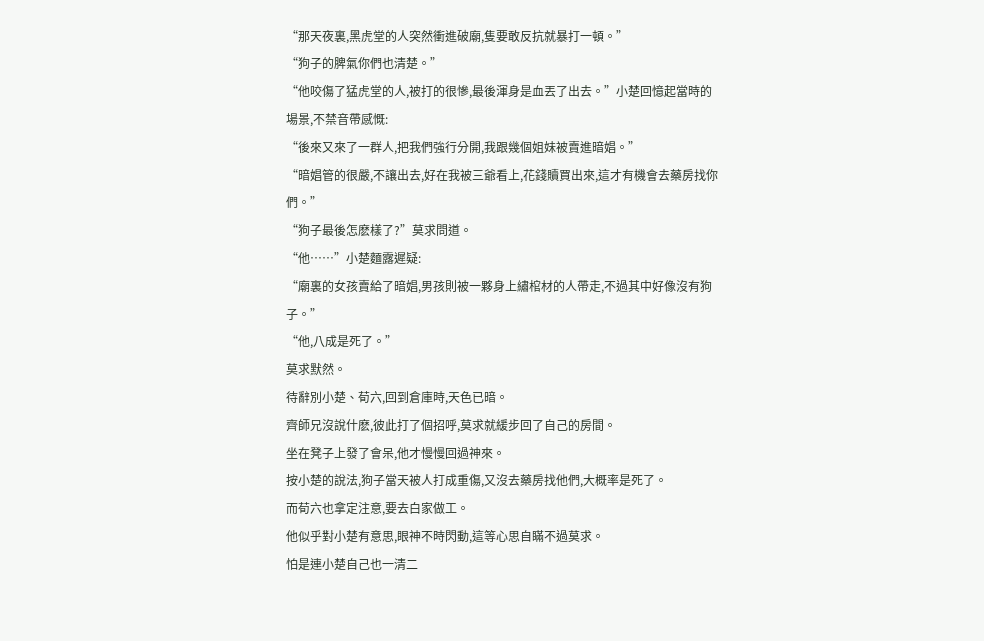“那天夜裏,黑虎堂的人突然衝進破廟,隻要敢反抗就暴打一頓。”
“狗子的脾氣你們也清楚。”
“他咬傷了猛虎堂的人,被打的很慘,最後渾身是血丟了出去。”小楚回憶起當時的場景,不禁音帶感慨:
“後來又來了一群人,把我們強行分開,我跟幾個姐妹被賣進暗娼。”
“暗娼管的很嚴,不讓出去,好在我被三爺看上,花錢贖買出來,這才有機會去藥房找你們。”
“狗子最後怎麽樣了?”莫求問道。
“他……”小楚麵露遲疑:
“廟裏的女孩賣給了暗娼,男孩則被一夥身上繡棺材的人帶走,不過其中好像沒有狗子。”
“他,八成是死了。”
莫求默然。
待辭別小楚、荀六,回到倉庫時,天色已暗。
齊師兄沒說什麽,彼此打了個招呼,莫求就緩步回了自己的房間。
坐在凳子上發了會呆,他才慢慢回過神來。
按小楚的說法,狗子當天被人打成重傷,又沒去藥房找他們,大概率是死了。
而荀六也拿定注意,要去白家做工。
他似乎對小楚有意思,眼神不時閃動,這等心思自瞞不過莫求。
怕是連小楚自己也一清二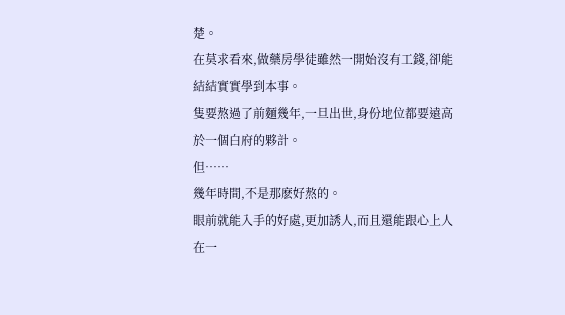楚。
在莫求看來,做藥房學徒雖然一開始沒有工錢,卻能結結實實學到本事。
隻要熬過了前麵幾年,一旦出世,身份地位都要遠高於一個白府的夥計。
但……
幾年時間,不是那麽好熬的。
眼前就能入手的好處,更加誘人,而且還能跟心上人在一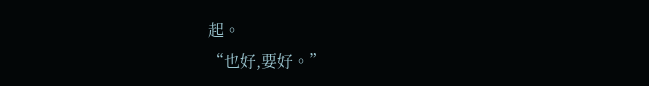起。
“也好,要好。”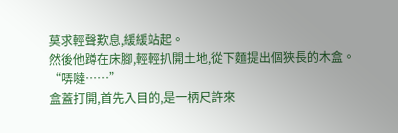莫求輕聲歎息,緩緩站起。
然後他蹲在床腳,輕輕扒開土地,從下麵提出個狹長的木盒。
“哢噠……”
盒蓋打開,首先入目的,是一柄尺許來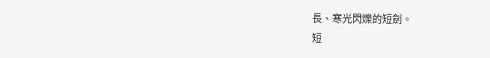長、寒光閃爍的短劍。
短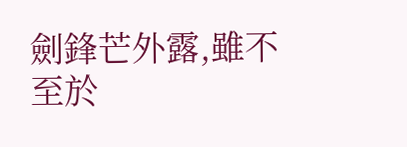劍鋒芒外露,雖不至於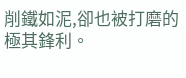削鐵如泥,卻也被打磨的極其鋒利。